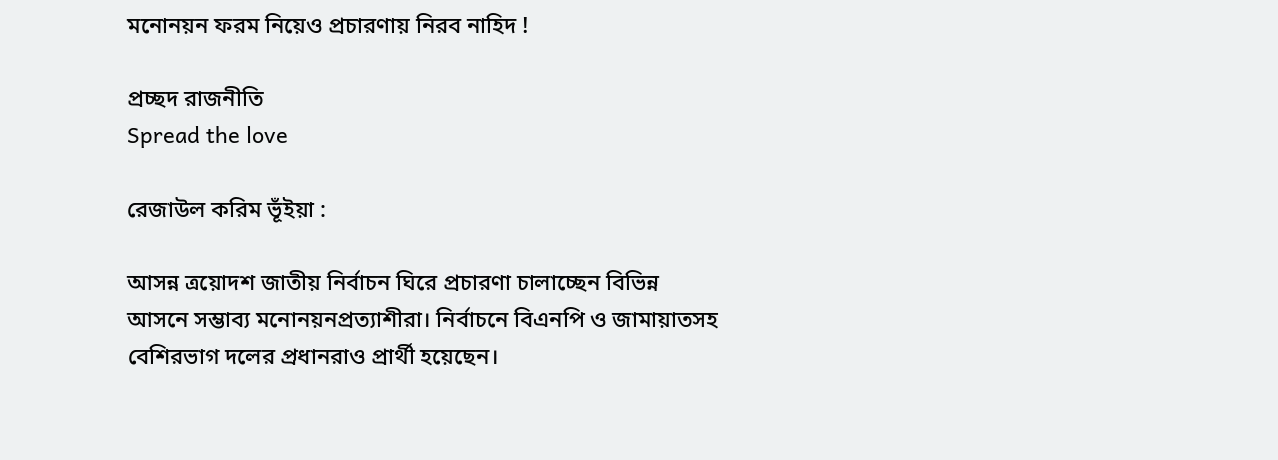মনোনয়ন ফরম নিয়েও প্রচারণায় নিরব নাহিদ !

প্রচ্ছদ রাজনীতি
Spread the love

রেজাউল করিম ভূঁইয়া :

আসন্ন ত্রয়োদশ জাতীয় নির্বাচন ঘিরে প্রচারণা চালাচ্ছেন বিভিন্ন আসনে সম্ভাব্য মনোনয়নপ্রত্যাশীরা। নির্বাচনে বিএনপি ও জামায়াতসহ বেশিরভাগ দলের প্রধানরাও প্রার্থী হয়েছেন।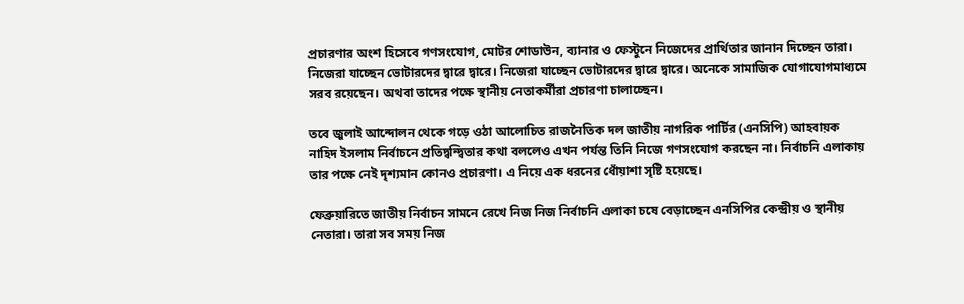প্রচারণার অংশ হিসেবে গণসংযোগ, মোটর শোডাউন, ব্যানার ও ফেস্টুনে নিজেদের প্রার্থিতার জানান দিচ্ছেন তারা। নিজেরা যাচ্ছেন ভোটারদের দ্বারে দ্বারে। নিজেরা যাচ্ছেন ভোটারদের দ্বারে দ্বারে। অনেকে সামাজিক যোগাযোগমাধ্যমে সরব রয়েছেন। অথবা তাদের পক্ষে স্থানীয় নেতাকর্মীরা প্রচারণা চালাচ্ছেন।

তবে জুলাই আন্দোলন থেকে গড়ে ওঠা আলোচিত রাজনৈতিক দল জাতীয় নাগরিক পার্টির (এনসিপি) আহবায়ক নাহিদ ইসলাম নির্বাচনে প্রতিদ্বন্দ্বিতার কথা বললেও এখন পর্যন্ত তিনি নিজে গণসংযোগ করছেন না। নির্বাচনি এলাকায় তার পক্ষে নেই দৃশ্যমান কোনও প্রচারণা। এ নিয়ে এক ধরনের ধোঁয়াশা সৃষ্টি হয়েছে।

ফেব্রুয়ারিতে জাতীয় নির্বাচন সামনে রেখে নিজ নিজ নির্বাচনি এলাকা চষে বেড়াচ্ছেন এনসিপির কেন্দ্রীয় ও স্থানীয় নেতারা। তারা সব সময় নিজ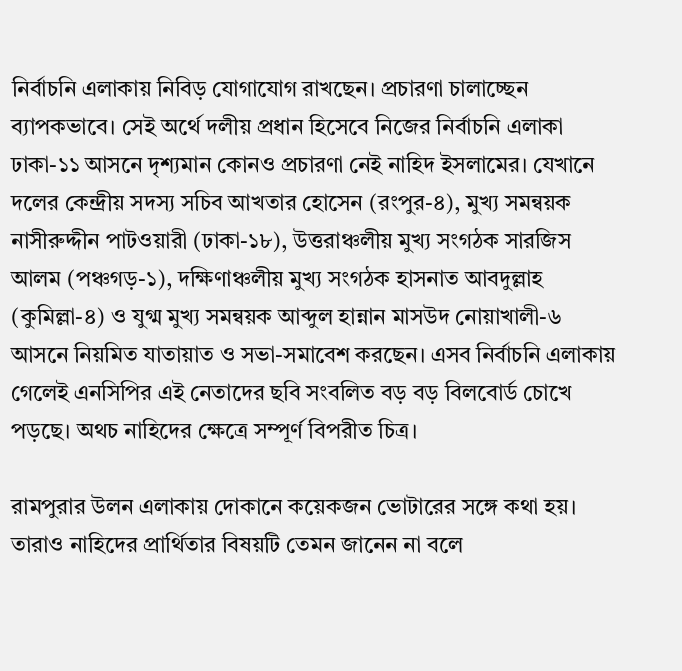নির্বাচনি এলাকায় নিবিড় যোগাযোগ রাখছেন। প্রচারণা চালাচ্ছেন ব্যাপকভাবে। সেই অর্থে দলীয় প্রধান হিসেবে নিজের নির্বাচনি এলাকা ঢাকা-১১ আসনে দৃশ্যমান কোনও প্রচারণা নেই নাহিদ ইসলামের। যেখানে দলের কেন্দ্রীয় সদস্য সচিব আখতার হোসেন (রংপুর-৪), মুখ্য সমন্বয়ক নাসীরুদ্দীন পাটওয়ারী (ঢাকা-১৮), উত্তরাঞ্চলীয় মুখ্য সংগঠক সারজিস আলম (পঞ্চগড়-১), দক্ষিণাঞ্চলীয় মুখ্য সংগঠক হাসনাত আবদুল্লাহ (কুমিল্লা-৪) ও যুগ্ম মুখ্য সমন্বয়ক আব্দুল হান্নান মাসউদ নোয়াখালী-৬ আসনে নিয়মিত যাতায়াত ও সভা-সমাবেশ করছেন। এসব নির্বাচনি এলাকায় গেলেই এনসিপির এই নেতাদের ছবি সংবলিত বড় বড় বিলবোর্ড চোখে পড়ছে। অথচ নাহিদের ক্ষেত্রে সম্পূর্ণ বিপরীত চিত্র।

রামপুরার উলন এলাকায় দোকানে কয়েকজন ভোটারের সঙ্গে কথা হয়। তারাও নাহিদের প্রার্থিতার বিষয়টি তেমন জানেন না বলে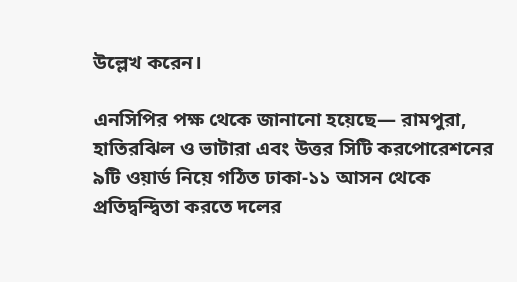উল্লেখ করেন।

এনসিপির পক্ষ থেকে জানানো হয়েছে— রামপুরা, হাতিরঝিল ও ভাটারা এবং উত্তর সিটি করপোরেশনের ৯টি ওয়ার্ড নিয়ে গঠিত ঢাকা-১১ আসন থেকে প্রতিদ্বন্দ্বিতা করতে দলের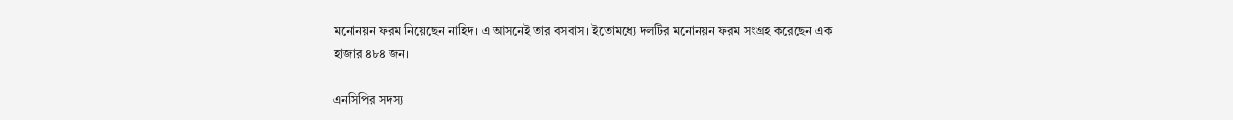মনোনয়ন ফরম নিয়েছেন নাহিদ। এ আসনেই তার বসবাস। ইতোমধ্যে দলটির মনোনয়ন ফরম সংগ্রহ করেছেন এক হাজার ৪৮৪ জন।

এনসিপির সদস্য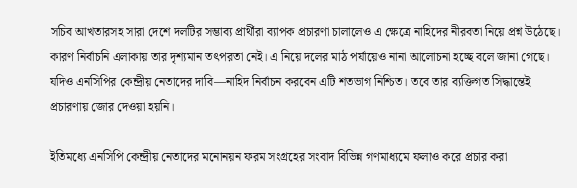সচিব আখতারসহ সারা দেশে দলটির সম্ভাব্য প্রার্থীরা ব্যাপক প্রচারণা চালালেও এ ক্ষেত্রে নাহিদের নীরবতা নিয়ে প্রশ্ন উঠেছে। কারণ নির্বাচনি এলাকায় তার দৃশ্যমান তৎপরতা নেই। এ নিয়ে দলের মাঠ পর্যায়েও নানা আলোচনা হচ্ছে বলে জানা গেছে। যদিও এনসিপির কেন্দ্রীয় নেতাদের দাবি—নাহিদ নির্বাচন করবেন এটি শতভাগ নিশ্চিত। তবে তার ব্যক্তিগত সিদ্ধান্তেই প্রচারণায় জোর দেওয়া হয়নি।

ইতিমধ্যে এনসিপি কেন্দ্রীয় নেতাদের মনোনয়ন ফরম সংগ্রহের সংবাদ বিভিন্ন গণমাধ্যমে ফলাও করে প্রচার করা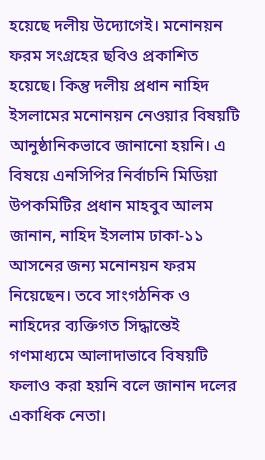হয়েছে দলীয় উদ্যোগেই। মনোনয়ন ফরম সংগ্রহের ছবিও প্রকাশিত হয়েছে। কিন্তু দলীয় প্রধান নাহিদ ইসলামের মনোনয়ন নেওয়ার বিষয়টি আনুষ্ঠানিকভাবে জানানো হয়নি। এ বিষয়ে এনসিপির নির্বাচনি মিডিয়া উপকমিটির প্রধান মাহবুব আলম জানান, নাহিদ ইসলাম ঢাকা-১১ আসনের জন্য মনোনয়ন ফরম নিয়েছেন। তবে সাংগঠনিক ও নাহিদের ব্যক্তিগত সিদ্ধান্তেই গণমাধ্যমে আলাদাভাবে বিষয়টি ফলাও করা হয়নি বলে জানান দলের একাধিক নেতা।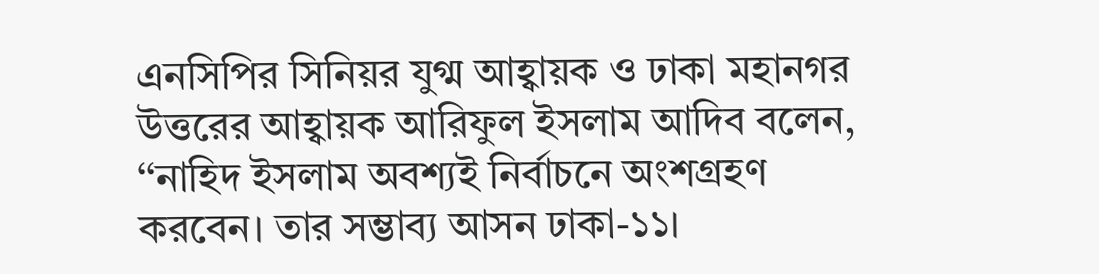এনসিপির সিনিয়র যুগ্ম আহ্বায়ক ও ঢাকা মহানগর উত্তরের আহ্বায়ক আরিফুল ইসলাম আদিব বলেন, ‘‘নাহিদ ইসলাম অবশ্যই নির্বাচনে অংশগ্রহণ করবেন। তার সম্ভাব্য আসন ঢাকা-১১।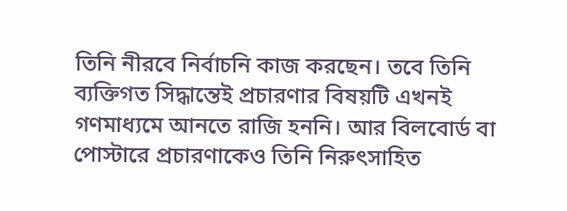তিনি নীরবে নির্বাচনি কাজ করছেন। তবে তিনি ব্যক্তিগত সিদ্ধান্তেই প্রচারণার বিষয়টি এখনই গণমাধ্যমে আনতে রাজি হননি। আর বিলবোর্ড বা পোস্টারে প্রচারণাকেও তিনি নিরুৎসাহিত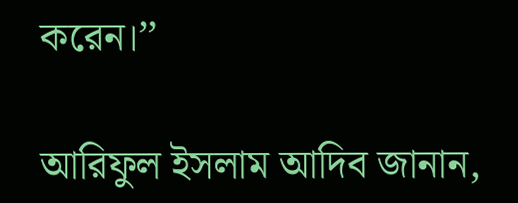করেন।’’

আরিফুল ইসলাম আদিব জানান,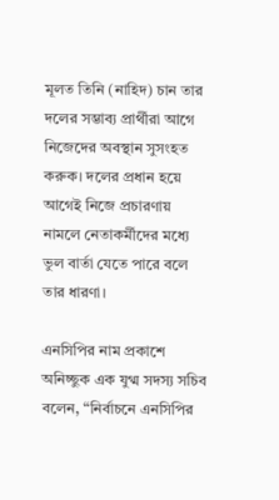মূলত তিনি (নাহিদ) চান তার দলের সম্ভাব্য প্রার্থীরা আগে নিজেদের অবস্থান সুসংহত করুক। দলের প্রধান হয়ে আগেই নিজে প্রচারণায় নামলে নেতাকর্মীদের মধ্যে ভুল বার্তা যেতে পারে বলে তার ধারণা।

এনসিপির নাম প্রকাশে অনিচ্ছুক এক যুগ্ম সদস্য সচিব বলেন, ‘‘নির্বাচনে এনসিপির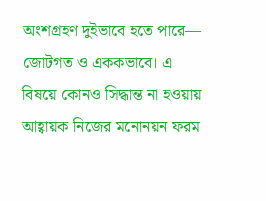অংশগ্রহণ দুইভাবে হতে পারে— জোটগত ও এককভাবে। এ বিষয়ে কোনও সিদ্ধান্ত না হওয়ায় আহ্বায়ক নিজের মনোনয়ন ফরম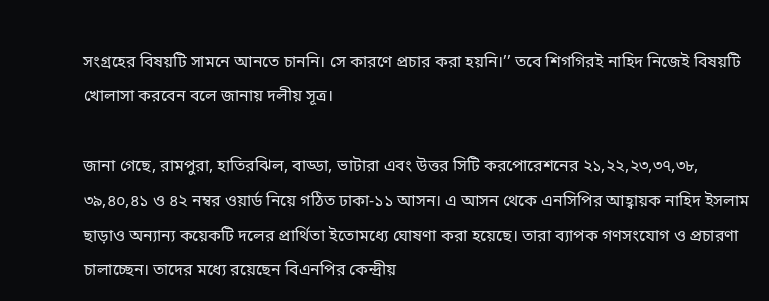সংগ্রহের বিষয়টি সামনে আনতে চাননি। সে কারণে প্রচার করা হয়নি।’’ তবে শিগগিরই নাহিদ নিজেই বিষয়টি খোলাসা করবেন বলে জানায় দলীয় সূত্র।

জানা গেছে, রামপুরা, হাতিরঝিল, বাড্ডা, ভাটারা এবং উত্তর সিটি করপোরেশনের ২১,২২,২৩,৩৭,৩৮, ৩৯,৪০,৪১ ও ৪২ নম্বর ওয়ার্ড নিয়ে গঠিত ঢাকা-১১ আসন। এ আসন থেকে এনসিপির আহ্বায়ক নাহিদ ইসলাম ছাড়াও অন্যান্য কয়েকটি দলের প্রার্থিতা ইতোমধ্যে ঘোষণা করা হয়েছে। তারা ব্যাপক গণসংযোগ ও প্রচারণা চালাচ্ছেন। তাদের মধ্যে রয়েছেন বিএনপির কেন্দ্রীয়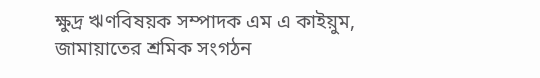ক্ষুদ্র ঋণবিষয়ক সম্পাদক এম এ কাইয়ুম, জামায়াতের শ্রমিক সংগঠন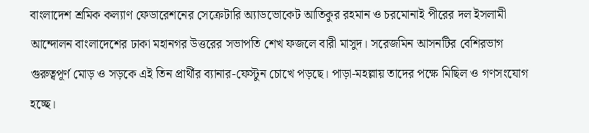বাংলাদেশ শ্রমিক কল্যাণ ফেডারেশনের সেক্রেটারি অ্যাডভোকেট আতিকুর রহমান ও চরমোনাই পীরের দল ইসলামী আন্দোলন বাংলাদেশের ঢাকা মহানগর উত্তরের সভাপতি শেখ ফজলে বারী মাসুদ। সরেজমিন আসনটির বেশিরভাগ গুরুত্বপূর্ণ মোড় ও সড়কে এই তিন প্রার্থীর ব্যানার-ফেস্টুন চোখে পড়ছে। পাড়া-মহল্লায় তাদের পক্ষে মিছিল ও গণসংযোগ হচ্ছে।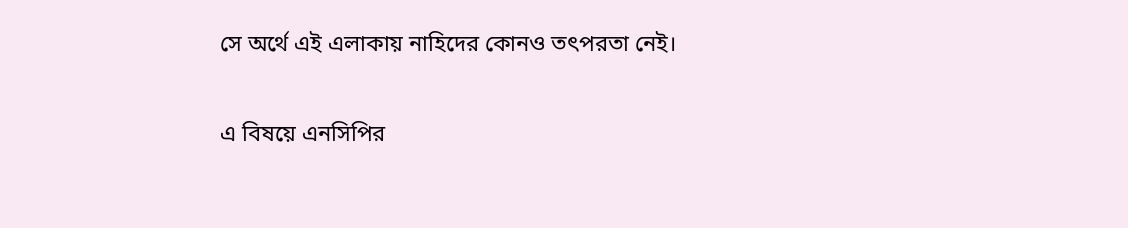সে অর্থে এই এলাকায় নাহিদের কোনও তৎপরতা নেই।

এ বিষয়ে এনসিপির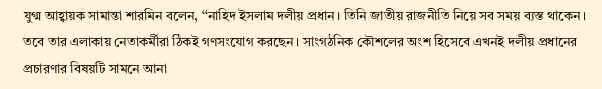যুগ্ম আহ্বায়ক সামান্তা শারমিন বলেন, ‘‘নাহিদ ইসলাম দলীয় প্রধান। তিনি জাতীয় রাজনীতি নিয়ে সব সময় ব্যস্ত থাকেন। তবে তার এলাকায় নেতাকর্মীরা ঠিকই গণসংযোগ করছেন। সাংগঠনিক কৌশলের অংশ হিসেবে এখনই দলীয় প্রধানের প্রচারণার বিষয়টি সামনে আনা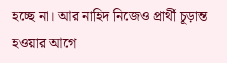হচ্ছে না। আর নাহিদ নিজেও প্রার্থী চূড়ান্ত হওয়ার আগে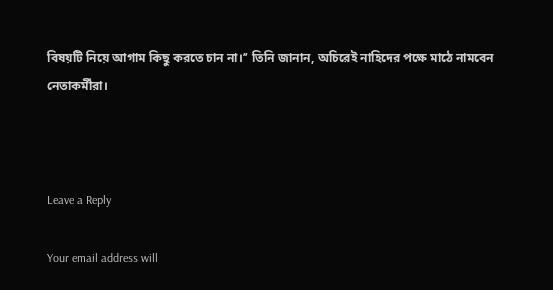বিষয়টি নিয়ে আগাম কিছু করতে চান না।’’ তিনি জানান, অচিরেই নাহিদের পক্ষে মাঠে নামবেন নেতাকর্মীরা।



Leave a Reply

Your email address will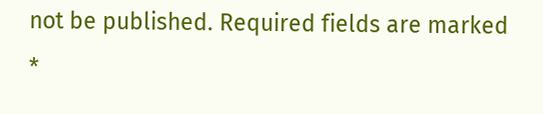not be published. Required fields are marked *